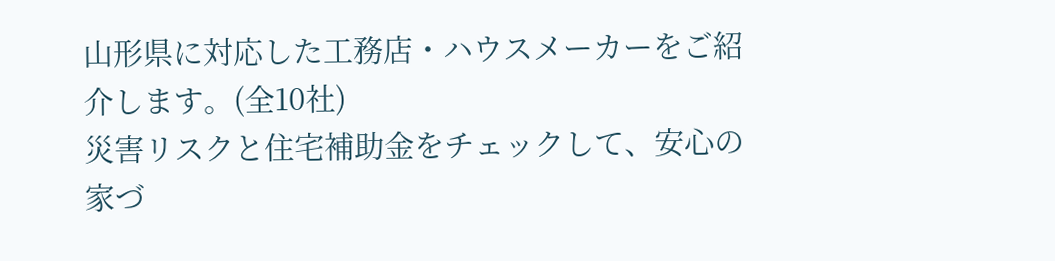山形県に対応した工務店・ハウスメーカーをご紹介します。(全10社)
災害リスクと住宅補助金をチェックして、安心の家づ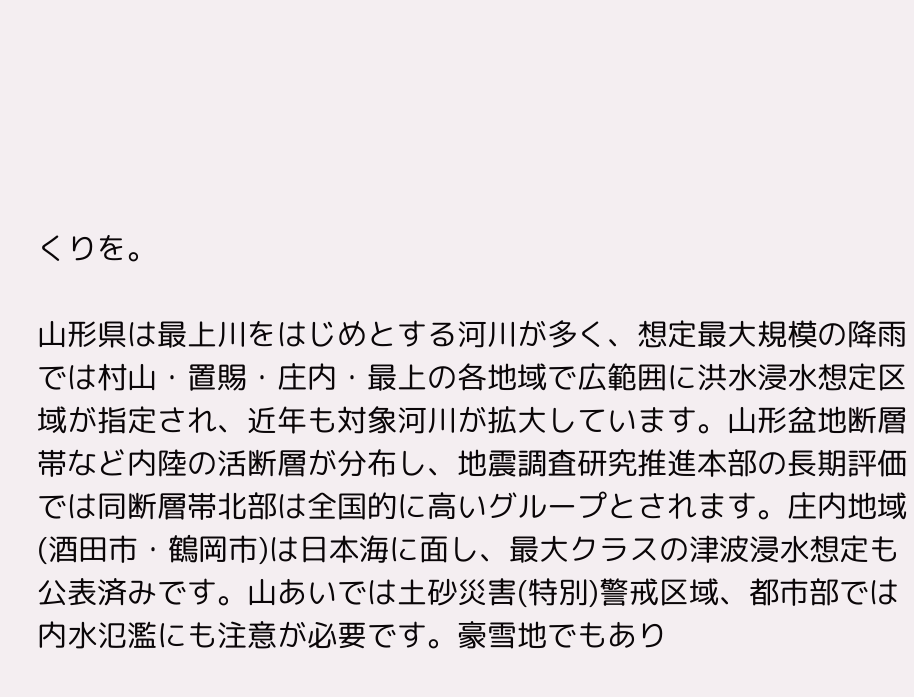くりを。

山形県は最上川をはじめとする河川が多く、想定最大規模の降雨では村山・置賜・庄内・最上の各地域で広範囲に洪水浸水想定区域が指定され、近年も対象河川が拡大しています。山形盆地断層帯など内陸の活断層が分布し、地震調査研究推進本部の長期評価では同断層帯北部は全国的に高いグループとされます。庄内地域(酒田市・鶴岡市)は日本海に面し、最大クラスの津波浸水想定も公表済みです。山あいでは土砂災害(特別)警戒区域、都市部では内水氾濫にも注意が必要です。豪雪地でもあり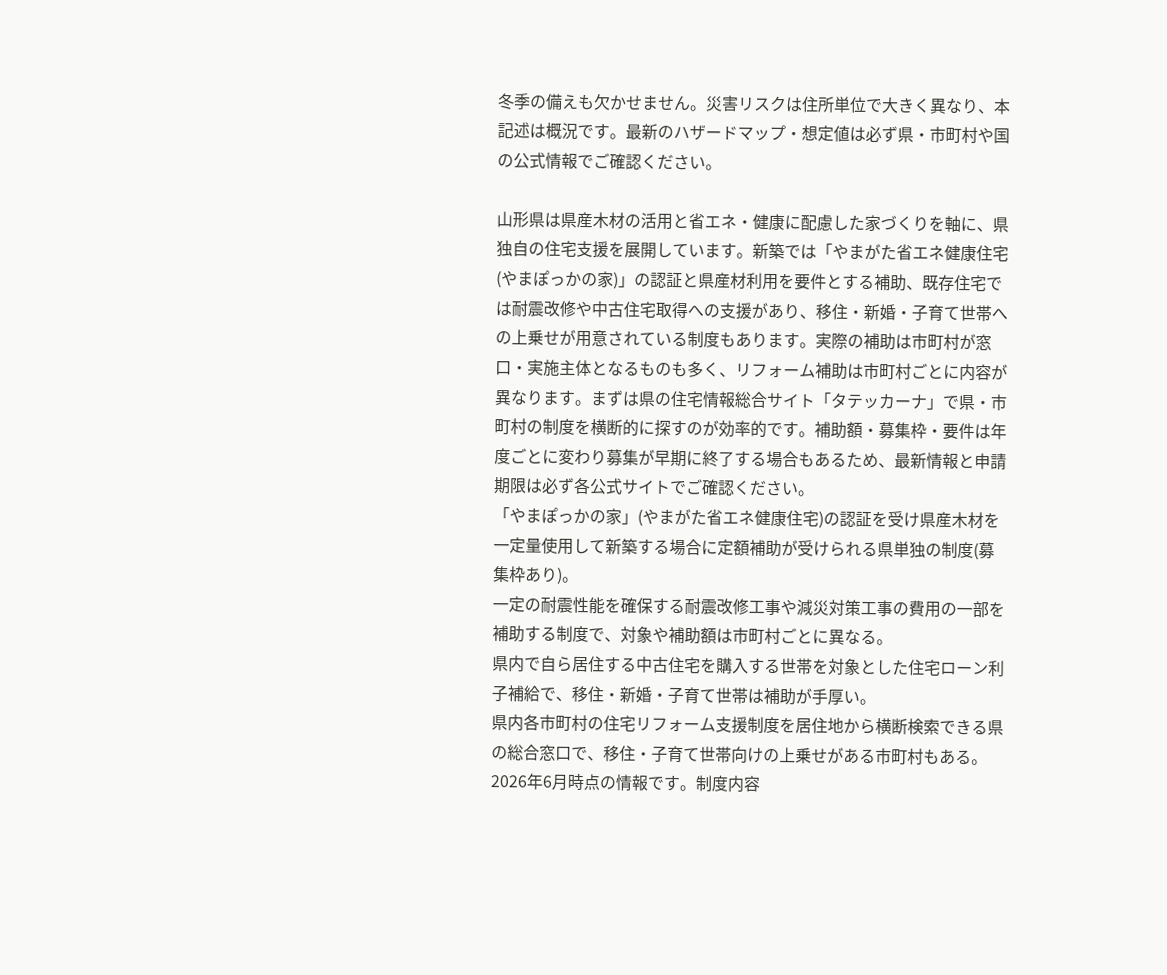冬季の備えも欠かせません。災害リスクは住所単位で大きく異なり、本記述は概況です。最新のハザードマップ・想定値は必ず県・市町村や国の公式情報でご確認ください。

山形県は県産木材の活用と省エネ・健康に配慮した家づくりを軸に、県独自の住宅支援を展開しています。新築では「やまがた省エネ健康住宅(やまぽっかの家)」の認証と県産材利用を要件とする補助、既存住宅では耐震改修や中古住宅取得への支援があり、移住・新婚・子育て世帯への上乗せが用意されている制度もあります。実際の補助は市町村が窓口・実施主体となるものも多く、リフォーム補助は市町村ごとに内容が異なります。まずは県の住宅情報総合サイト「タテッカーナ」で県・市町村の制度を横断的に探すのが効率的です。補助額・募集枠・要件は年度ごとに変わり募集が早期に終了する場合もあるため、最新情報と申請期限は必ず各公式サイトでご確認ください。
「やまぽっかの家」(やまがた省エネ健康住宅)の認証を受け県産木材を一定量使用して新築する場合に定額補助が受けられる県単独の制度(募集枠あり)。
一定の耐震性能を確保する耐震改修工事や減災対策工事の費用の一部を補助する制度で、対象や補助額は市町村ごとに異なる。
県内で自ら居住する中古住宅を購入する世帯を対象とした住宅ローン利子補給で、移住・新婚・子育て世帯は補助が手厚い。
県内各市町村の住宅リフォーム支援制度を居住地から横断検索できる県の総合窓口で、移住・子育て世帯向けの上乗せがある市町村もある。
2026年6月時点の情報です。制度内容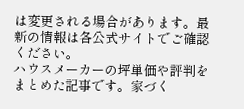は変更される場合があります。最新の情報は各公式サイトでご確認ください。
ハウスメーカーの坪単価や評判をまとめた記事です。家づく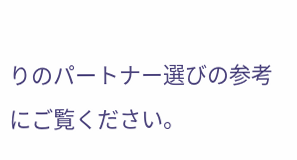りのパートナー選びの参考にご覧ください。